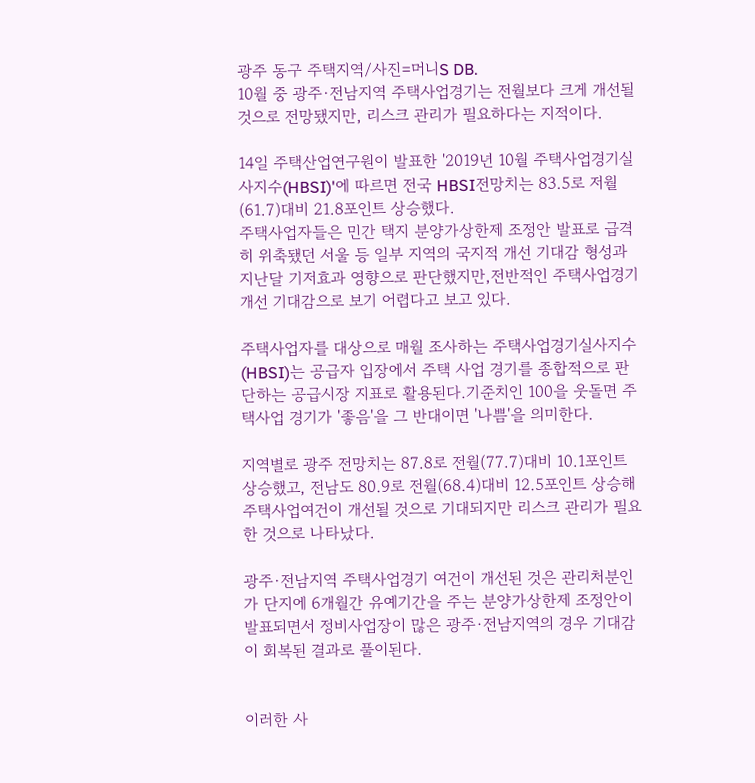광주 동구 주택지역/사진=머니S DB.
10월 중 광주·전남지역 주택사업경기는 전월보다 크게 개선될 것으로 전망됐지만, 리스크 관리가 필요하다는 지적이다.

14일 주택산업연구원이 발표한 '2019년 10월 주택사업경기실사지수(HBSI)'에 따르면 전국 HBSI전망치는 83.5로 저월(61.7)대비 21.8포인트 상승했다.
주택사업자들은 민간 택지 분양가상한제 조정안 발표로 급격히 위축됐던 서울 등 일부 지역의 국지적 개선 기대감 형성과 지난달 기저효과 영향으로 판단했지만,전반적인 주택사업경기 개선 기대감으로 보기 어렵다고 보고 있다.

주택사업자를 대상으로 매월 조사하는 주택사업경기실사지수(HBSI)는 공급자 입장에서 주택 사업 경기를 종합적으로 판단하는 공급시장 지표로 활용된다.기준치인 100을 웃돌면 주택사업 경기가 '좋음'을 그 반대이면 '나쁨'을 의미한다.

지역별로 광주 전망치는 87.8로 전월(77.7)대비 10.1포인트 상승했고, 전남도 80.9로 전월(68.4)대비 12.5포인트 상승해 주택사업여건이 개선될 것으로 기대되지만 리스크 관리가 필요한 것으로 나타났다.

광주·전남지역 주택사업경기 여건이 개선된 것은 관리처분인가 단지에 6개월간 유예기간을 주는 분양가상한제 조정안이 발표되면서 정비사업장이 많은 광주·전남지역의 경우 기대감이 회복된 결과로 풀이된다.


이러한 사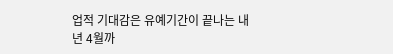업적 기대감은 유예기간이 끝나는 내년 4월까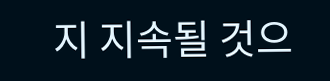지 지속될 것으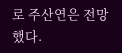로 주산연은 전망했다.